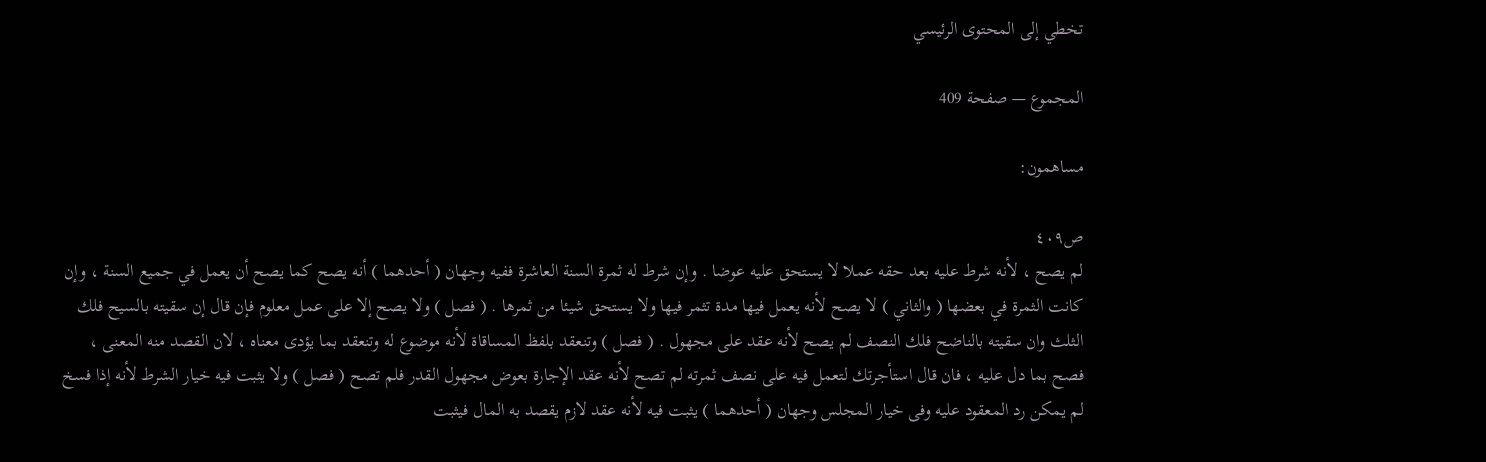تخطي إلى المحتوى الرئيسي

المجموع — صفحة 409

مساهمون:

ص٤٠٩
لم يصح ، لأنه شرط عليه بعد حقه عملا لا يستحق عليه عوضا . وإن شرط له ثمرة السنة العاشرة ففيه وجهان ( أحدهما ) أنه يصح كما يصح أن يعمل في جميع السنة ، وإن كانت الثمرة في بعضها ( والثاني ) لا يصح لأنه يعمل فيها مدة تثمر فيها ولا يستحق شيئا من ثمرها . ( فصل ) ولا يصح إلا على عمل معلوم فإن قال إن سقيته بالسيح فلك الثلث وان سقيته بالناضح فلك النصف لم يصح لأنه عقد على مجهول . ( فصل ) وتنعقد بلفظ المساقاة لأنه موضوع له وتنعقد بما يؤدى معناه ، لان القصد منه المعنى ، فصح بما دل عليه ، فان قال استأجرتك لتعمل فيه على نصف ثمرته لم تصح لأنه عقد الإجارة بعوض مجهول القدر فلم تصح ( فصل ) ولا يثبت فيه خيار الشرط لأنه إذا فسخ لم يمكن رد المعقود عليه وفى خيار المجلس وجهان ( أحدهما ) يثبت فيه لأنه عقد لازم يقصد به المال فيثبت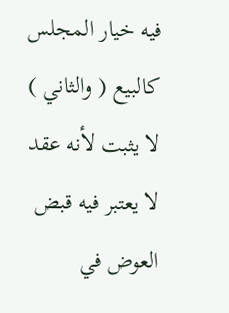فيه خيار المجلس كالبيع ( والثاني ) لا يثبت لأنه عقد لا يعتبر فيه قبض العوض في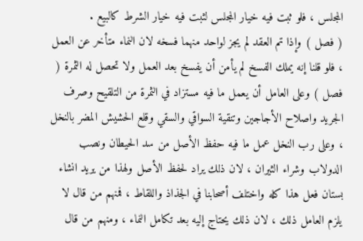المجلس ، فلو ثبت فيه خيار المجلس لثبت فيه خيار الشرط كالبيع .
( فصل ) وإذا تم العقد لم يجز لواحد منهما فسخه لان النماء متأخر عن العمل ، فلو قلنا إنه يملك الفسخ لم يأمن أن يفسخ بعد العمل ولا تحصل له الثمرة ( فصل ) وعلى العامل أن يعمل ما فيه مستزاد في الثمرة من التلقيح وصرف الجريد واصلاح الأجاجين وتنقية السواقي والسقي وقلع الحشيش المضر بالنخل ، وعلى رب النخل عمل ما فيه حفظ الأصل من سد الحيطان ونصب الدولاب وشراء الثيران ، لان ذلك يراد لحفظ الأصل ولهذا من يريد انشاء بستان فعل هذا كله واختلف أصحابنا في الجذاذ واللقاط ، فمنهم من قال لا يلزم العامل ذلك ، لان ذلك يحتاج إليه بعد تكامل النماء ، ومنهم من قال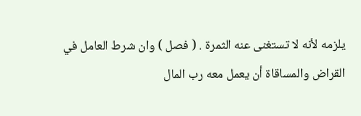يلزمه لأنه لا تستغنى عنه الثمرة . ( فصل ) وان شرط العامل في القراض والمساقاة أن يعمل معه رب المال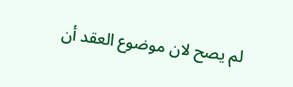لم يصح لان موضوع العقد أن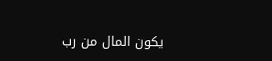يكون المال من رب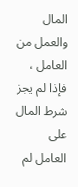المال والعمل من العامل ، فإذا لم يجز شرط المال على العامل لم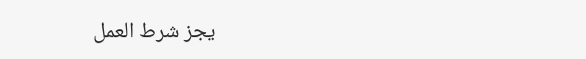يجز شرط العمل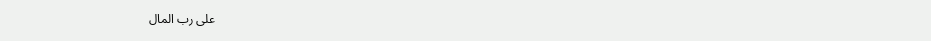على رب المال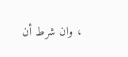، وان شرط أن